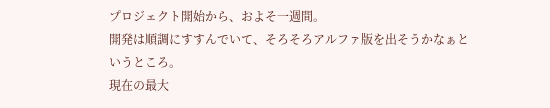プロジェクト開始から、およそ一週間。
開発は順調にすすんでいて、そろそろアルファ版を出そうかなぁというところ。
現在の最大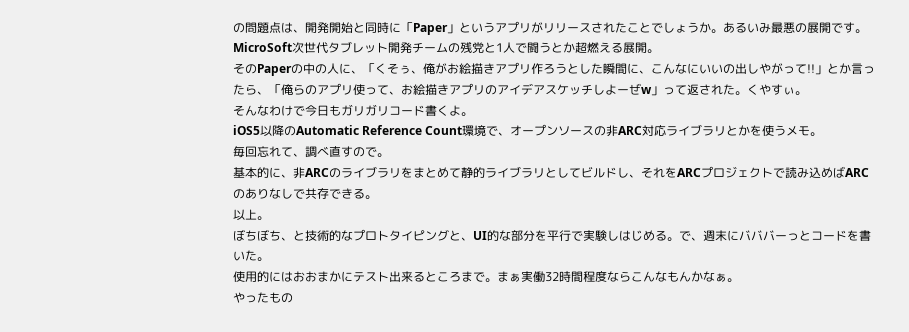の問題点は、開発開始と同時に「Paper」というアプリがリリースされたことでしょうか。あるいみ最悪の展開です。MicroSoft次世代タブレット開発チームの残党と1人で闘うとか超燃える展開。
そのPaperの中の人に、「くそぅ、俺がお絵描きアプリ作ろうとした瞬間に、こんなにいいの出しやがって!!」とか言ったら、「俺らのアプリ使って、お絵描きアプリのアイデアスケッチしよーぜw」って返された。くやすぃ。
そんなわけで今日もガリガリコード書くよ。
iOS5以降のAutomatic Reference Count環境で、オープンソースの非ARC対応ライブラリとかを使うメモ。
毎回忘れて、調べ直すので。
基本的に、非ARCのライブラリをまとめて静的ライブラリとしてビルドし、それをARCプロジェクトで読み込めばARCのありなしで共存できる。
以上。
ぼちぼち、と技術的なプロトタイピングと、UI的な部分を平行で実験しはじめる。で、週末にバババーっとコードを書いた。
使用的にはおおまかにテスト出来るところまで。まぁ実働32時間程度ならこんなもんかなぁ。
やったもの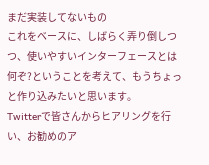まだ実装してないもの
これをベースに、しばらく弄り倒しつつ、使いやすいインターフェースとは何ぞ?ということを考えて、もうちょっと作り込みたいと思います。
Twitterで皆さんからヒアリングを行い、お勧めのア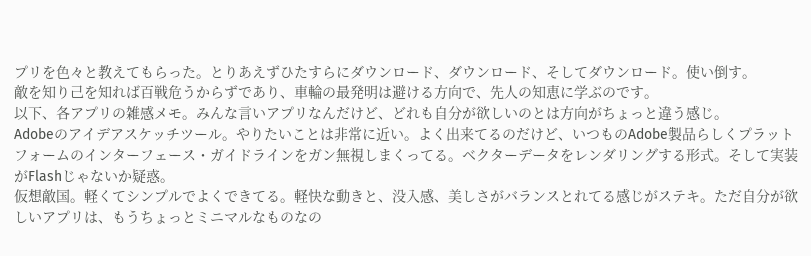プリを色々と教えてもらった。とりあえずひたすらにダウンロード、ダウンロード、そしてダウンロード。使い倒す。
敵を知り己を知れば百戦危うからずであり、車輪の最発明は避ける方向で、先人の知恵に学ぶのです。
以下、各アプリの雑感メモ。みんな言いアプリなんだけど、どれも自分が欲しいのとは方向がちょっと違う感じ。
Adobeのアイデアスケッチツール。やりたいことは非常に近い。よく出来てるのだけど、いつものAdobe製品らしくプラットフォームのインターフェース・ガイドラインをガン無視しまくってる。ベクターデータをレンダリングする形式。そして実装がFlashじゃないか疑惑。
仮想敵国。軽くてシンプルでよくできてる。軽快な動きと、没入感、美しさがバランスとれてる感じがステキ。ただ自分が欲しいアプリは、もうちょっとミニマルなものなの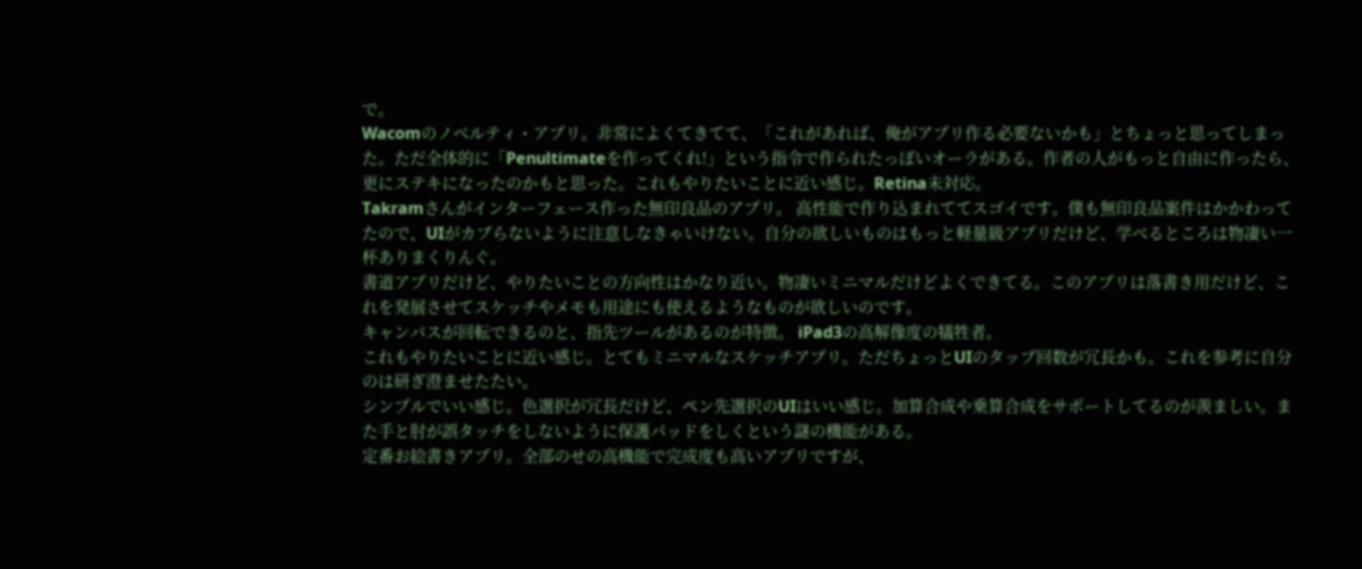で。
Wacomのノベルティ・アプリ。非常によくてきてて、「これがあれば、俺がアプリ作る必要ないかも」とちょっと思ってしまった。ただ全体的に「Penultimateを作ってくれ!」という指令で作られたっぽいオーラがある。作者の人がもっと自由に作ったら、更にステキになったのかもと思った。これもやりたいことに近い感じ。Retina未対応。
Takramさんがインターフェース作った無印良品のアプリ。 高性能で作り込まれててスゴイです。僕も無印良品案件はかかわってたので、UIがカブらないように注意しなきゃいけない。自分の欲しいものはもっと軽量級アプリだけど、学べるところは物凄い一杯ありまくりんぐ。
書道アプリだけど、やりたいことの方向性はかなり近い。物凄いミニマルだけどよくできてる。このアプリは落書き用だけど、これを発展させてスケッチやメモも用途にも使えるようなものが欲しいのです。
キャンバスが回転できるのと、指先ツールがあるのが特徴。 iPad3の高解像度の犠牲者。
これもやりたいことに近い感じ。とてもミニマルなスケッチアプリ。ただちょっとUIのタップ回数が冗長かも。これを参考に自分のは研ぎ澄ませたたい。
シンプルでいい感じ。色選択が冗長だけど、ペン先選択のUIはいい感じ。加算合成や乗算合成をサポートしてるのが羨ましい。また手と肘が誤タッチをしないように保護パッドをしくという謎の機能がある。
定番お絵書きアプリ。全部のせの高機能で完成度も高いアプリですが、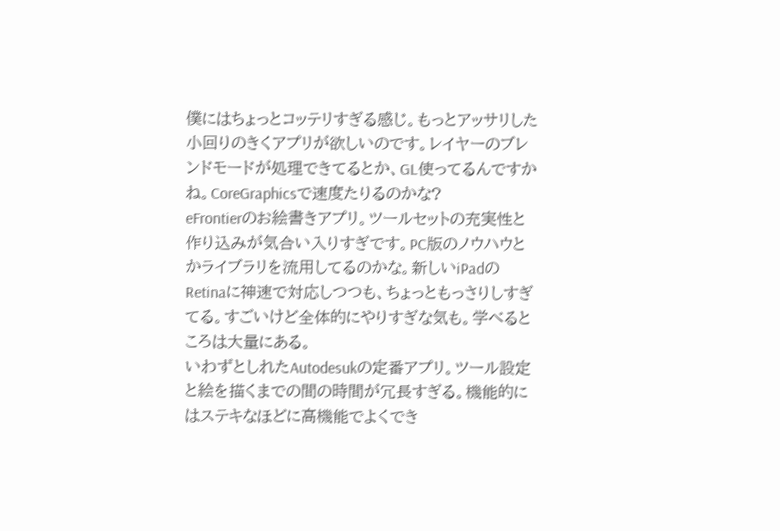僕にはちょっとコッテリすぎる感じ。もっとアッサリした小回りのきくアプリが欲しいのです。レイヤーのブレンドモードが処理できてるとか、GL使ってるんですかね。CoreGraphicsで速度たりるのかな?
eFrontierのお絵書きアプリ。ツールセットの充実性と作り込みが気合い入りすぎです。PC版のノウハウとかライブラリを流用してるのかな。新しいiPadのRetinaに神速で対応しつつも、ちょっともっさりしすぎてる。すごいけど全体的にやりすぎな気も。学べるところは大量にある。
いわずとしれたAutodesukの定番アプリ。ツール設定と絵を描くまでの間の時間が冗長すぎる。機能的にはステキなほどに高機能でよくでき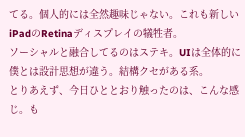てる。個人的には全然趣味じゃない。これも新しいiPadのRetinaディスプレイの犠牲者。
ソーシャルと融合してるのはステキ。UIは全体的に僕とは設計思想が違う。結構クセがある系。
とりあえず、今日ひととおり触ったのは、こんな感じ。も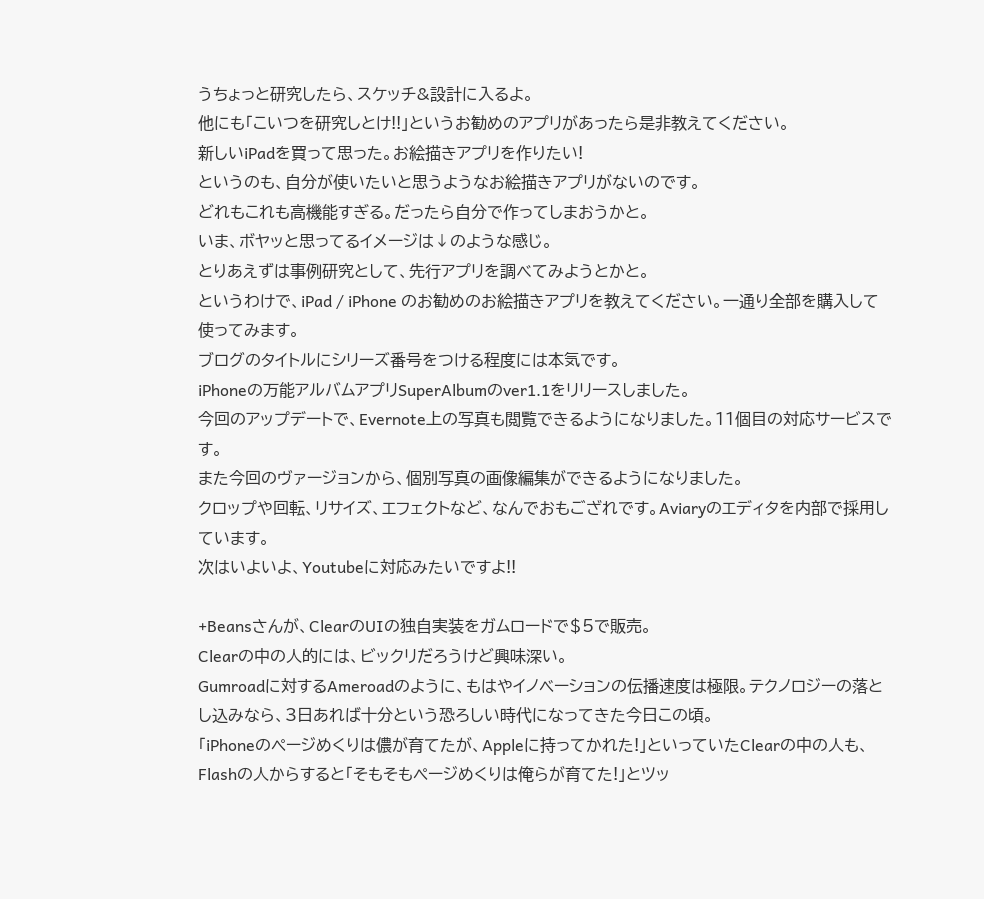うちょっと研究したら、スケッチ&設計に入るよ。
他にも「こいつを研究しとけ!!」というお勧めのアプリがあったら是非教えてください。
新しいiPadを買って思った。お絵描きアプリを作りたい!
というのも、自分が使いたいと思うようなお絵描きアプリがないのです。
どれもこれも高機能すぎる。だったら自分で作ってしまおうかと。
いま、ボヤッと思ってるイメージは↓のような感じ。
とりあえずは事例研究として、先行アプリを調べてみようとかと。
というわけで、iPad / iPhone のお勧めのお絵描きアプリを教えてください。一通り全部を購入して使ってみます。
ブログのタイトルにシリーズ番号をつける程度には本気です。
iPhoneの万能アルバムアプリSuperAlbumのver1.1をリリースしました。
今回のアップデートで、Evernote上の写真も閲覧できるようになりました。11個目の対応サービスです。
また今回のヴァージョンから、個別写真の画像編集ができるようになりました。
クロップや回転、リサイズ、エフェクトなど、なんでおもござれです。Aviaryのエディタを内部で採用しています。
次はいよいよ、Youtubeに対応みたいですよ!!

+Beansさんが、ClearのUIの独自実装をガムロードで$5で販売。
Clearの中の人的には、ビックリだろうけど興味深い。
Gumroadに対するAmeroadのように、もはやイノベーションの伝播速度は極限。テクノロジーの落とし込みなら、3日あれば十分という恐ろしい時代になってきた今日この頃。
「iPhoneのページめくりは儂が育てたが、Appleに持ってかれた!」といっていたClearの中の人も、Flashの人からすると「そもそもページめくりは俺らが育てた!」とツッ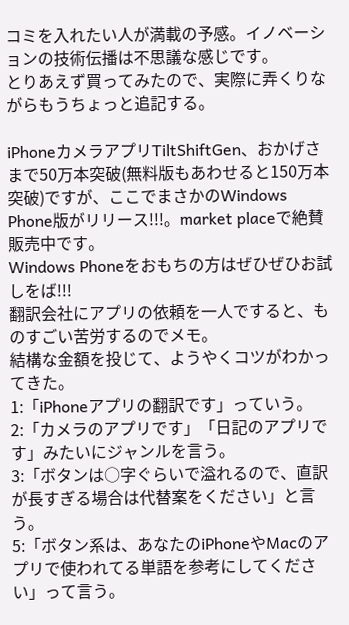コミを入れたい人が満載の予感。イノベーションの技術伝播は不思議な感じです。
とりあえず買ってみたので、実際に弄くりながらもうちょっと追記する。

iPhoneカメラアプリTiltShiftGen、おかげさまで50万本突破(無料版もあわせると150万本突破)ですが、ここでまさかのWindows Phone版がリリース!!!。market placeで絶賛販売中です。
Windows Phoneをおもちの方はぜひぜひお試しをば!!!
翻訳会社にアプリの依頼を一人ですると、ものすごい苦労するのでメモ。
結構な金額を投じて、ようやくコツがわかってきた。
1:「iPhoneアプリの翻訳です」っていう。
2:「カメラのアプリです」「日記のアプリです」みたいにジャンルを言う。
3:「ボタンは○字ぐらいで溢れるので、直訳が長すぎる場合は代替案をください」と言う。
5:「ボタン系は、あなたのiPhoneやMacのアプリで使われてる単語を参考にしてください」って言う。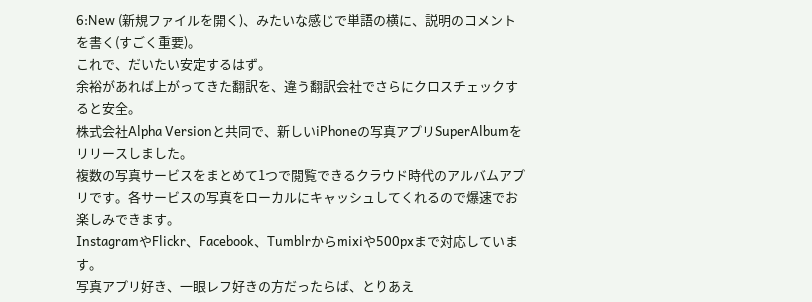6:New (新規ファイルを開く)、みたいな感じで単語の横に、説明のコメントを書く(すごく重要)。
これで、だいたい安定するはず。
余裕があれば上がってきた翻訳を、違う翻訳会社でさらにクロスチェックすると安全。
株式会社Alpha Versionと共同で、新しいiPhoneの写真アプリSuperAlbumをリリースしました。
複数の写真サービスをまとめて1つで閲覧できるクラウド時代のアルバムアプリです。各サービスの写真をローカルにキャッシュしてくれるので爆速でお楽しみできます。
InstagramやFlickr、Facebook、Tumblrからmixiや500pxまで対応しています。
写真アプリ好き、一眼レフ好きの方だったらば、とりあえ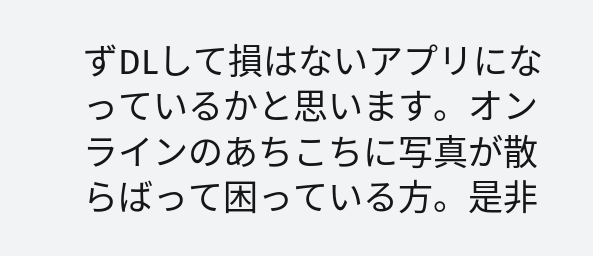ずDLして損はないアプリになっているかと思います。オンラインのあちこちに写真が散らばって困っている方。是非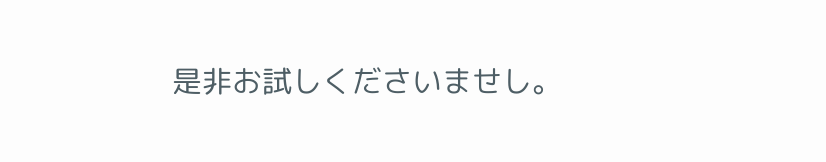是非お試しくださいませし。